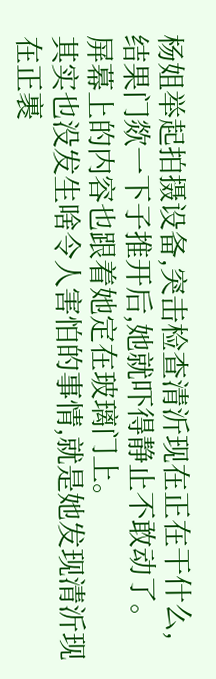杨姐举起拍摄设备,突击检查清沂现在正在干什么,结果门欻一下子推开后,她就吓得静止不敢动了。
屏幕上的内容也跟着她定在玻璃门上。
其实也没发生啥令人害怕的事情,就是她发现清沂现在正裹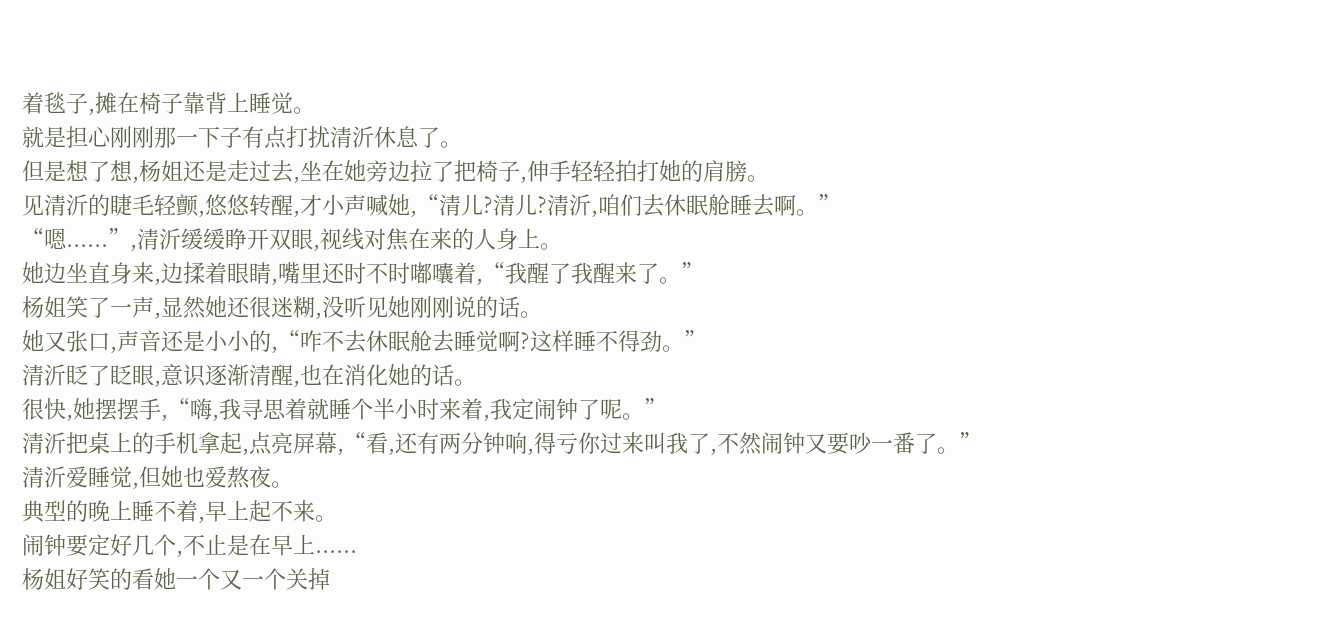着毯子,摊在椅子靠背上睡觉。
就是担心刚刚那一下子有点打扰清沂休息了。
但是想了想,杨姐还是走过去,坐在她旁边拉了把椅子,伸手轻轻拍打她的肩膀。
见清沂的睫毛轻颤,悠悠转醒,才小声喊她,“清儿?清儿?清沂,咱们去休眠舱睡去啊。”
“嗯......”,清沂缓缓睁开双眼,视线对焦在来的人身上。
她边坐直身来,边揉着眼睛,嘴里还时不时嘟囔着,“我醒了我醒来了。”
杨姐笑了一声,显然她还很迷糊,没听见她刚刚说的话。
她又张口,声音还是小小的,“咋不去休眠舱去睡觉啊?这样睡不得劲。”
清沂眨了眨眼,意识逐渐清醒,也在消化她的话。
很快,她摆摆手,“嗨,我寻思着就睡个半小时来着,我定闹钟了呢。”
清沂把桌上的手机拿起,点亮屏幕,“看,还有两分钟响,得亏你过来叫我了,不然闹钟又要吵一番了。”
清沂爱睡觉,但她也爱熬夜。
典型的晚上睡不着,早上起不来。
闹钟要定好几个,不止是在早上......
杨姐好笑的看她一个又一个关掉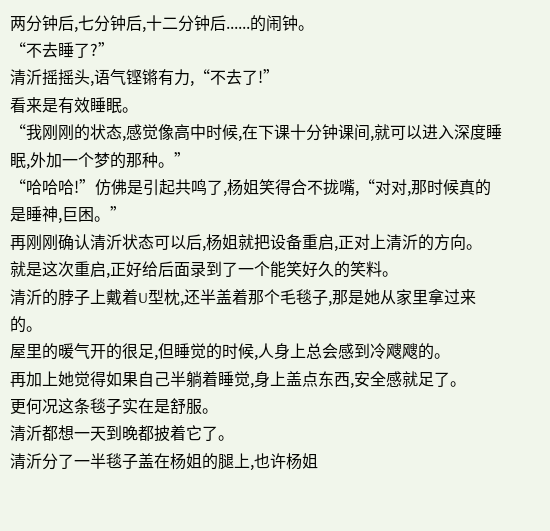两分钟后,七分钟后,十二分钟后......的闹钟。
“不去睡了?”
清沂摇摇头,语气铿锵有力,“不去了!”
看来是有效睡眠。
“我刚刚的状态,感觉像高中时候,在下课十分钟课间,就可以进入深度睡眠,外加一个梦的那种。”
“哈哈哈!”仿佛是引起共鸣了,杨姐笑得合不拢嘴,“对对,那时候真的是睡神,巨困。”
再刚刚确认清沂状态可以后,杨姐就把设备重启,正对上清沂的方向。
就是这次重启,正好给后面录到了一个能笑好久的笑料。
清沂的脖子上戴着U型枕,还半盖着那个毛毯子,那是她从家里拿过来的。
屋里的暖气开的很足,但睡觉的时候,人身上总会感到冷飕飕的。
再加上她觉得如果自己半躺着睡觉,身上盖点东西,安全感就足了。
更何况这条毯子实在是舒服。
清沂都想一天到晚都披着它了。
清沂分了一半毯子盖在杨姐的腿上,也许杨姐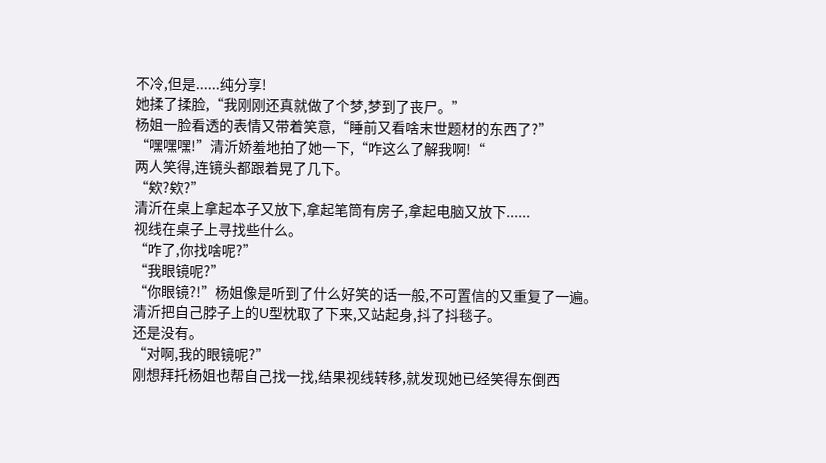不冷,但是......纯分享!
她揉了揉脸,“我刚刚还真就做了个梦,梦到了丧尸。”
杨姐一脸看透的表情又带着笑意,“睡前又看啥末世题材的东西了?”
“嘿嘿嘿!”清沂娇羞地拍了她一下,“咋这么了解我啊!“
两人笑得,连镜头都跟着晃了几下。
“欸?欸?”
清沂在桌上拿起本子又放下,拿起笔筒有房子,拿起电脑又放下......
视线在桌子上寻找些什么。
“咋了,你找啥呢?”
“我眼镜呢?”
“你眼镜?!”杨姐像是听到了什么好笑的话一般,不可置信的又重复了一遍。
清沂把自己脖子上的U型枕取了下来,又站起身,抖了抖毯子。
还是没有。
“对啊,我的眼镜呢?”
刚想拜托杨姐也帮自己找一找,结果视线转移,就发现她已经笑得东倒西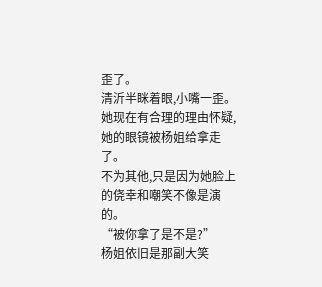歪了。
清沂半眯着眼,小嘴一歪。
她现在有合理的理由怀疑,她的眼镜被杨姐给拿走了。
不为其他,只是因为她脸上的侥幸和嘲笑不像是演的。
“被你拿了是不是?”
杨姐依旧是那副大笑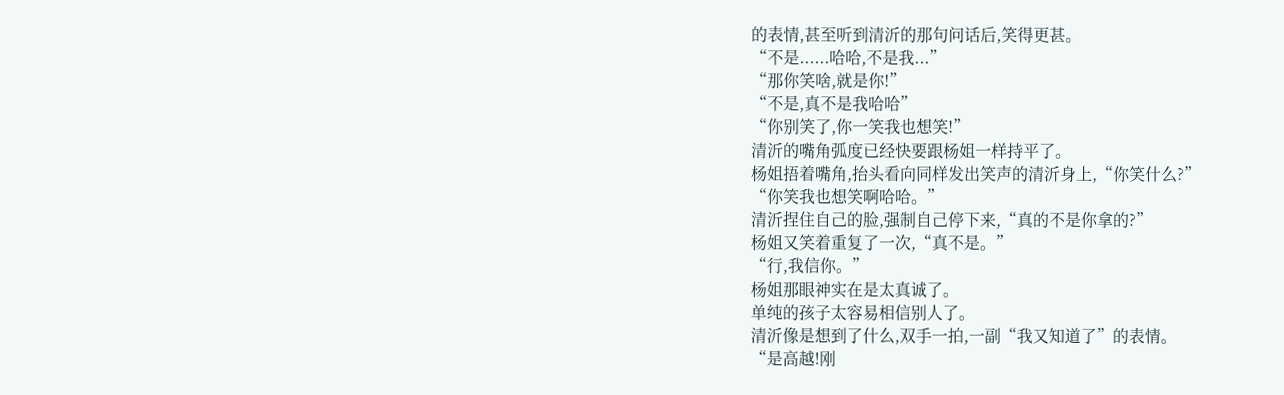的表情,甚至听到清沂的那句问话后,笑得更甚。
“不是......哈哈,不是我...”
“那你笑啥,就是你!”
“不是,真不是我哈哈”
“你别笑了,你一笑我也想笑!”
清沂的嘴角弧度已经快要跟杨姐一样持平了。
杨姐捂着嘴角,抬头看向同样发出笑声的清沂身上,“你笑什么?”
“你笑我也想笑啊哈哈。”
清沂捏住自己的脸,强制自己停下来,“真的不是你拿的?”
杨姐又笑着重复了一次,“真不是。”
“行,我信你。”
杨姐那眼神实在是太真诚了。
单纯的孩子太容易相信别人了。
清沂像是想到了什么,双手一拍,一副“我又知道了”的表情。
“是高越!刚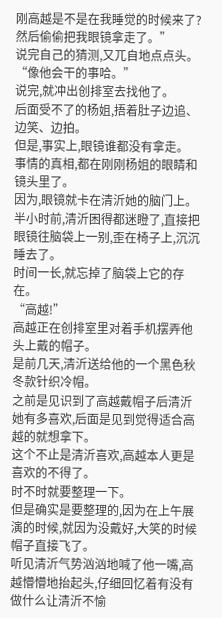刚高越是不是在我睡觉的时候来了?然后偷偷把我眼镜拿走了。”
说完自己的猜测,又兀自地点点头。
“像他会干的事哈。”
说完,就冲出创排室去找他了。
后面受不了的杨姐,捂着肚子边追、边笑、边拍。
但是,事实上,眼镜谁都没有拿走。
事情的真相,都在刚刚杨姐的眼睛和镜头里了。
因为,眼镜就卡在清沂她的脑门上。
半小时前,清沂困得都迷瞪了,直接把眼镜往脑袋上一别,歪在椅子上,沉沉睡去了。
时间一长,就忘掉了脑袋上它的存在。
“高越!”
高越正在创排室里对着手机摆弄他头上戴的帽子。
是前几天,清沂送给他的一个黑色秋冬款针织冷帽。
之前是见识到了高越戴帽子后清沂她有多喜欢,后面是见到觉得适合高越的就想拿下。
这个不止是清沂喜欢,高越本人更是喜欢的不得了。
时不时就要整理一下。
但是确实是要整理的,因为在上午展演的时候,就因为没戴好,大笑的时候帽子直接飞了。
听见清沂气势汹汹地喊了他一嘴,高越懵懵地抬起头,仔细回忆着有没有做什么让清沂不愉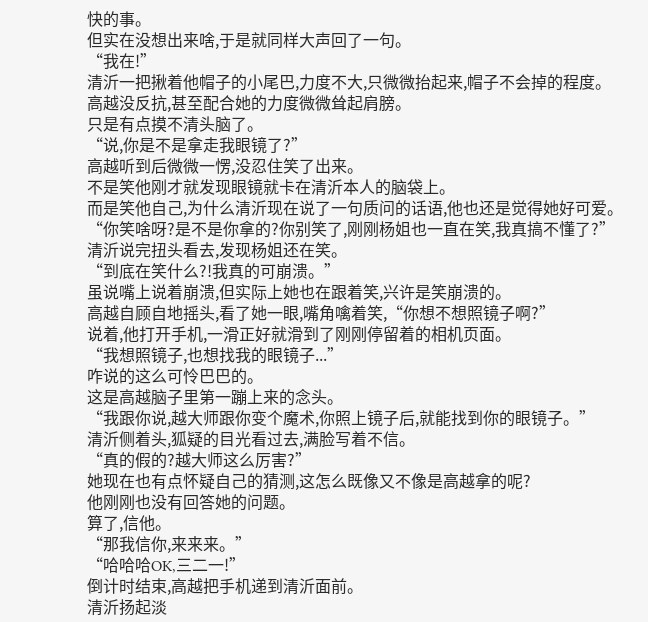快的事。
但实在没想出来啥,于是就同样大声回了一句。
“我在!”
清沂一把揪着他帽子的小尾巴,力度不大,只微微抬起来,帽子不会掉的程度。
高越没反抗,甚至配合她的力度微微耸起肩膀。
只是有点摸不清头脑了。
“说,你是不是拿走我眼镜了?”
高越听到后微微一愣,没忍住笑了出来。
不是笑他刚才就发现眼镜就卡在清沂本人的脑袋上。
而是笑他自己,为什么清沂现在说了一句质问的话语,他也还是觉得她好可爱。
“你笑啥呀?是不是你拿的?你别笑了,刚刚杨姐也一直在笑,我真搞不懂了?”
清沂说完扭头看去,发现杨姐还在笑。
“到底在笑什么?!我真的可崩溃。”
虽说嘴上说着崩溃,但实际上她也在跟着笑,兴许是笑崩溃的。
高越自顾自地摇头,看了她一眼,嘴角噙着笑,“你想不想照镜子啊?”
说着,他打开手机,一滑正好就滑到了刚刚停留着的相机页面。
“我想照镜子,也想找我的眼镜子...”
咋说的这么可怜巴巴的。
这是高越脑子里第一蹦上来的念头。
“我跟你说,越大师跟你变个魔术,你照上镜子后,就能找到你的眼镜子。”
清沂侧着头,狐疑的目光看过去,满脸写着不信。
“真的假的?越大师这么厉害?”
她现在也有点怀疑自己的猜测,这怎么既像又不像是高越拿的呢?
他刚刚也没有回答她的问题。
算了,信他。
“那我信你,来来来。”
“哈哈哈OK,三二一!”
倒计时结束,高越把手机递到清沂面前。
清沂扬起淡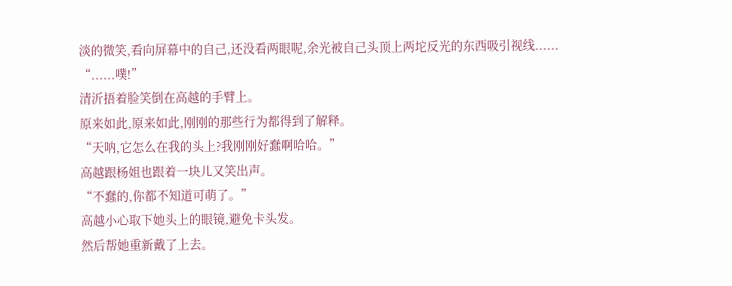淡的微笑,看向屏幕中的自己,还没看两眼呢,余光被自己头顶上两坨反光的东西吸引视线......
“......噗!”
清沂捂着脸笑倒在高越的手臂上。
原来如此,原来如此,刚刚的那些行为都得到了解释。
“天呐,它怎么在我的头上?我刚刚好蠢啊哈哈。”
高越跟杨姐也跟着一块儿又笑出声。
“不蠢的,你都不知道可萌了。”
高越小心取下她头上的眼镜,避免卡头发。
然后帮她重新戴了上去。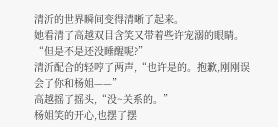清沂的世界瞬间变得清晰了起来。
她看清了高越双目含笑又带着些许宠溺的眼睛。
“但是不是还没睡醒呢?”
清沂配合的轻哼了两声,“也许是的。抱歉,刚刚误会了你和杨姐——”
高越摇了摇头,“没~关系的。”
杨姐笑的开心,也摆了摆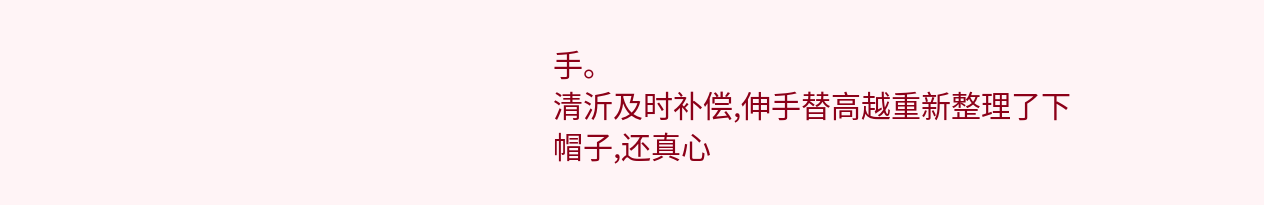手。
清沂及时补偿,伸手替高越重新整理了下帽子,还真心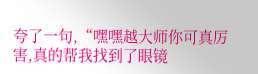夸了一句,“嘿嘿越大师你可真厉害,真的帮我找到了眼镜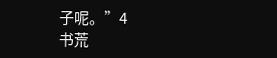子呢。”4
书荒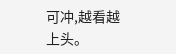可冲,越看越上头。